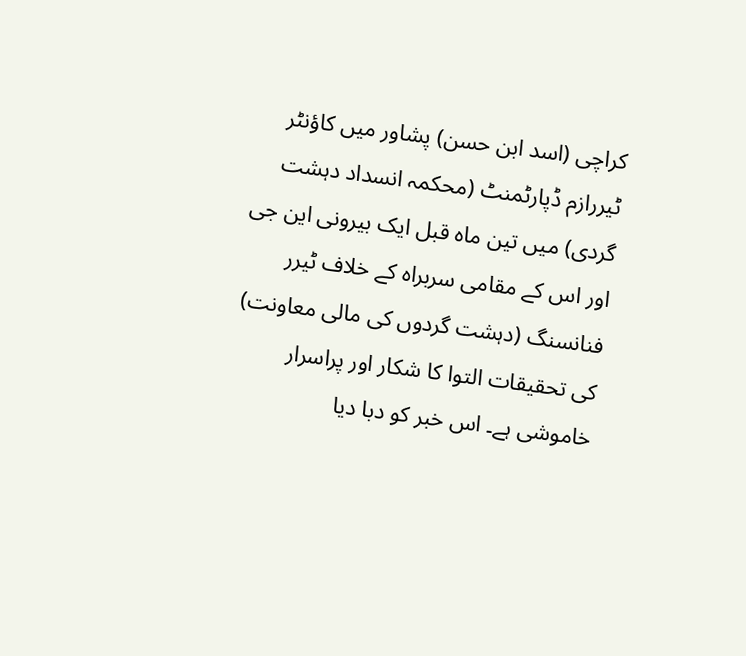کراچی (اسد ابن حسن) پشاور میں کاؤنٹر ٹیررازم ڈپارٹمنٹ (محکمہ انسداد دہشت گردی) میں تین ماہ قبل ایک بیرونی این جی اور اس کے مقامی سربراہ کے خلاف ٹیرر فنانسنگ (دہشت گردوں کی مالی معاونت) کی تحقیقات التوا کا شکار اور پراسرار خاموشی ہے۔ اس خبر کو دبا دیا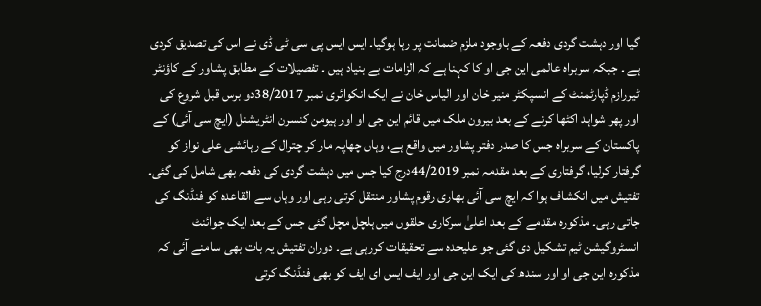گیا اور دہشت گردی دفعہ کے باوجود ملزم ضمانت پر رہا ہوگیا۔ ایس ایس پی سی ٹی ڈی نے اس کی تصدیق کردی ہے ۔ جبکہ سربراہ عالمی این جی او کا کہنا ہے کہ الزامات بے بنیاد ہیں ۔ تفصیلات کے مطابق پشاور کے کاؤنٹر ٹیررازم ڈپارٹمنٹ کے انسپکٹر منیر خان اور الیاس خان نے ایک انکوائری نمبر 38/2017دو برس قبل شروع کی اور پھر شواہد اکٹھا کرنے کے بعد بیرون ملک میں قائم این جی او اور ہیومن کنسرن انٹریشنل (ایچ سی آئی) کے پاکستان کے سربراہ جس کا صدر دفتر پشاور میں واقع ہے، وہاں چھاپہ مار کر چترال کے رہائشی علی نواز کو گرفتار کرلیا، گرفتاری کے بعد مقدمہ نمبر 44/2019درج کیا جس میں دہشت گردی کی دفعہ بھی شامل کی گئی۔ تفتیش میں انکشاف ہوا کہ ایچ سی آئی بھاری رقوم پشاور منتقل کرتی رہی اور وہاں سے القاعدہ کو فنڈنگ کی جاتی رہی۔ مذکورہ مقدمے کے بعد اعلیٰ سرکاری حلقوں میں ہلچل مچل گئی جس کے بعد ایک جوائنٹ انسٹروگیشن ٹیم تشکیل دی گئی جو علیحدہ سے تحقیقات کررہی ہے۔ دوران تفتیش یہ بات بھی سامنے آئی کہ مذکورہ این جی او اور سندھ کی ایک این جی اور ایف ایس ای ایف کو بھی فنڈنگ کرتی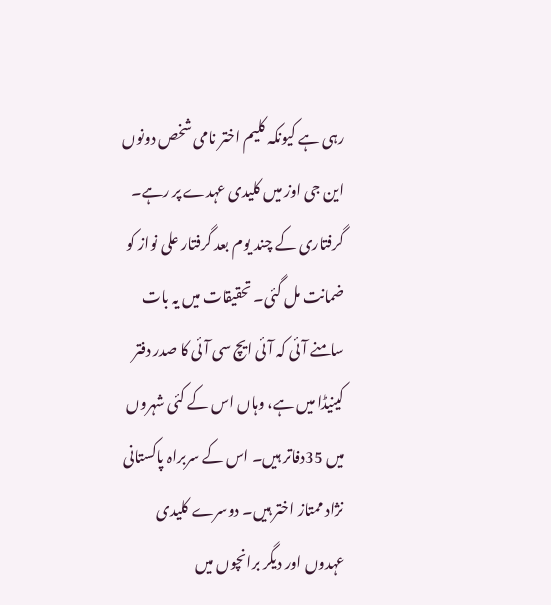رہی ہے کیونکہ کلیم اختر نامی شخص دونوں این جی اوز میں کلیدی عہدے پر رہے۔ گرفتاری کے چند یوم بعد گرفتار علی نواز کو ضمانت مل گئی۔ تحقیقات میں یہ بات سامنے آئی کہ آئی ایچ سی آئی کا صدر دفتر کینیڈا میں ہے، وہاں اس کے کئی شہروں میں 35دفاتر ہیں۔ اس کے سربراہ پاکستانی نژاد ممتاز اختر ہیں۔ دوسرے کلیدی عہدوں اور دیگر برانچوں میں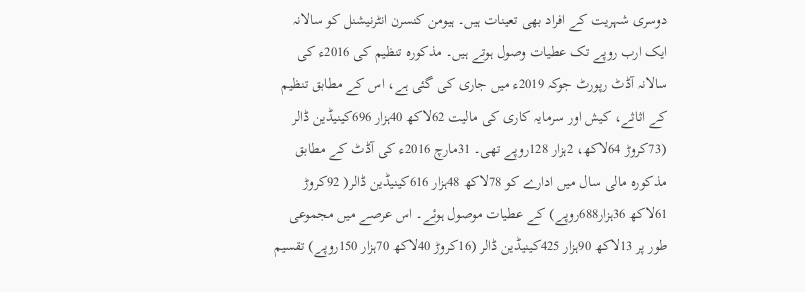دوسری شہریت کے افراد بھی تعینات ہیں۔ ہیومن کنسرن انٹرنیشنل کو سالانہ ایک ارب روپے تک عطیات وصول ہوتے ہیں۔ مذکورہ تنظیم کی 2016ء کی سالانہ آڈٹ رپورٹ جوکہ 2019ء میں جاری کی گئی ہے، اس کے مطابق تنظیم کے اثاثے، کیش اور سرمایہ کاری کی مالیت 62لاکھ 40ہزار 696کینیڈین ڈالر (73کروڑ 64لاکھ، 2ہزار 128روپے تھی۔ 31مارچ 2016ء کی آڈٹ کے مطابق مذکورہ مالی سال میں ادارے کو 78لاکھ 48ہزار 616کینیڈین ڈالر( 92کروڑ 61لاکھ 36ہزار688روپے) کے عطیات موصول ہوئے۔ اس عرصے میں مجموعی طور پر 13لاکھ 90ہزار 425کینیڈین ڈالر (16کروڑ 40لاکھ 70ہزار 150روپے) تقسیم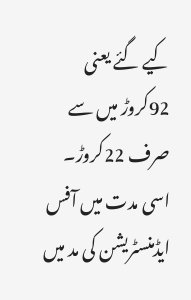کیے گئے یعنی 92کروڑ میں سے صرف 22کروڑ۔ اسی مدت میں آفس ایڈمنسٹریشن کی مد میں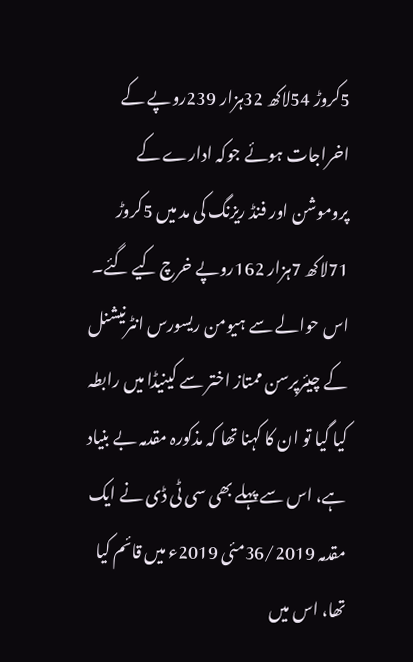5کروڑ 54لاکھ 32ہزار 239روپے کے اخراجات ہوئے جوکہ ادارے کے پروموشن اور فنڈ ریزنگ کی مد میں 5کروڑ 71لاکھ 7ہزار 162روپے خرچ کیے گئے۔ اس حوالے سے ہیومن ریسورس انٹرنیشنل کے چیئرپرسن ممتاز اختر سے کینیڈا میں رابطہ کیا گیا تو ان کا کہنا تھا کہ مذکورہ مقدمہ بے بنیاد ہے، اس سے پہلے بھی سی ٹی ڈی نے ایک مقدمہ 36/2019مئی 2019ء میں قائم کیا تھا، اس میں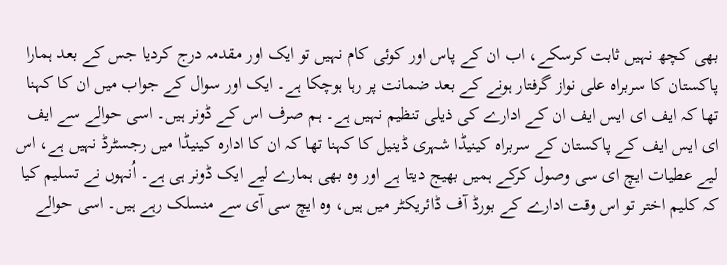بھی کچھ نہیں ثابت کرسکے، اب ان کے پاس اور کوئی کام نہیں تو ایک اور مقدمہ درج کردیا جس کے بعد ہمارا پاکستان کا سربراہ علی نواز گرفتار ہونے کے بعد ضمانت پر رہا ہوچکا ہے۔ ایک اور سوال کے جواب میں ان کا کہنا تھا کہ ایف ای ایس ایف ان کے ادارے کی ذیلی تنظیم نہیں ہے۔ ہم صرف اس کے ڈونر ہیں۔ اسی حوالے سے ایف ای ایس ایف کے پاکستان کے سربراہ کینیڈا شہری ڈینیل کا کہنا تھا کہ ان کا ادارہ کینیڈا میں رجسٹرڈ نہیں ہے، اس لیے عطیات ایچ ای سی وصول کرکے ہمیں بھیج دیتا ہے اور وہ بھی ہمارے لیے ایک ڈونر ہی ہے۔ اُنہوں نے تسلیم کیا کہ کلیم اختر تو اس وقت ادارے کے بورڈ آف ڈائریکٹر میں ہیں، وہ ایچ سی آی سے منسلک رہے ہیں۔ اسی حوالے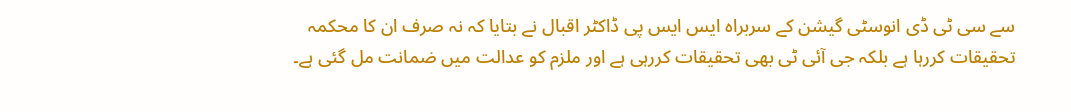سے سی ٹی ڈی انوسٹی گیشن کے سربراہ ایس ایس پی ڈاکٹر اقبال نے بتایا کہ نہ صرف ان کا محکمہ تحقیقات کررہا ہے بلکہ جی آئی ٹی بھی تحقیقات کررہی ہے اور ملزم کو عدالت میں ضمانت مل گئی ہے۔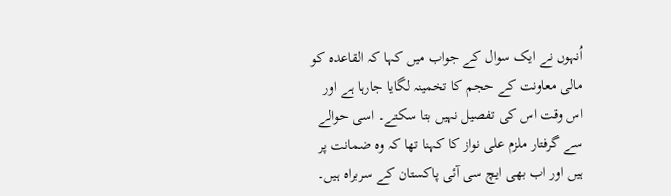اُنہوں نے ایک سوال کے جواب میں کہا کہ القاعدہ کو مالی معاونت کے حجم کا تخمینہ لگایا جارہا ہے اور اس وقت اس کی تفصیل نہیں بتا سکتے۔ اسی حوالے سے گرفتار ملزم علی نواز کا کہنا تھا کہ وہ ضمانت پر ہیں اور اب بھی ایچ سی آئی پاکستان کے سربراہ ہیں۔